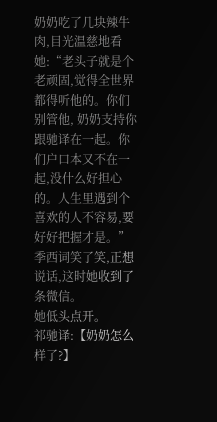奶奶吃了几块辣牛肉,目光温慈地看她:“老头子就是个老顽固,觉得全世界都得听他的。你们别管他, 奶奶支持你跟驰译在一起。你们户口本又不在一起,没什么好担心的。人生里遇到个喜欢的人不容易,要好好把握才是。”
季西词笑了笑,正想说话,这时她收到了条微信。
她低头点开。
祁驰译:【奶奶怎么样了?】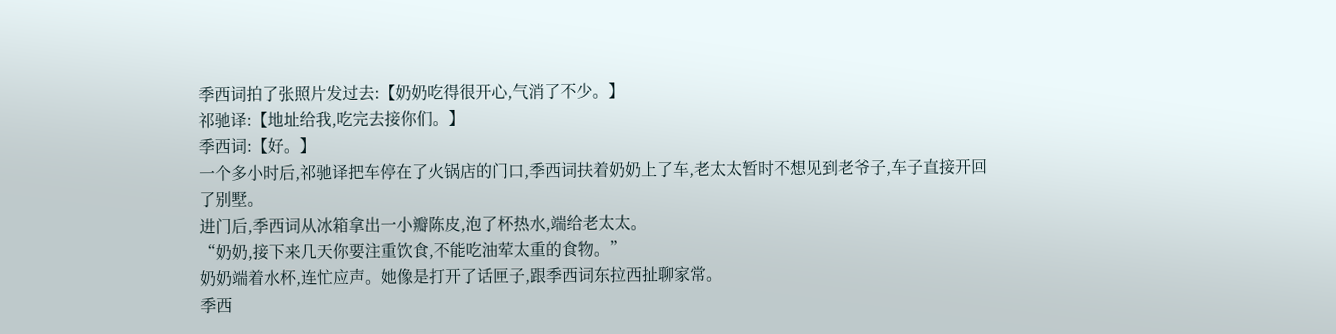季西词拍了张照片发过去:【奶奶吃得很开心,气消了不少。】
祁驰译:【地址给我,吃完去接你们。】
季西词:【好。】
一个多小时后,祁驰译把车停在了火锅店的门口,季西词扶着奶奶上了车,老太太暂时不想见到老爷子,车子直接开回了别墅。
进门后,季西词从冰箱拿出一小瓣陈皮,泡了杯热水,端给老太太。
“奶奶,接下来几天你要注重饮食,不能吃油荤太重的食物。”
奶奶端着水杯,连忙应声。她像是打开了话匣子,跟季西词东拉西扯聊家常。
季西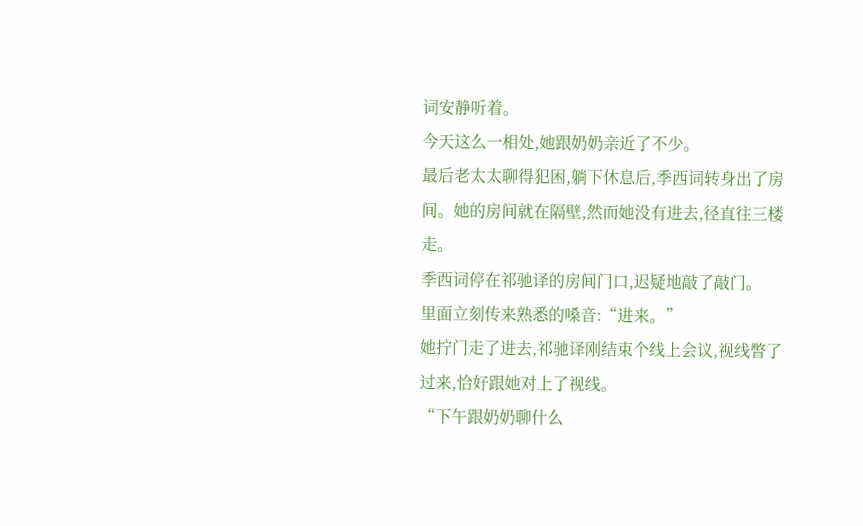词安静听着。
今天这么一相处,她跟奶奶亲近了不少。
最后老太太聊得犯困,躺下休息后,季西词转身出了房间。她的房间就在隔壁,然而她没有进去,径直往三楼走。
季西词停在祁驰译的房间门口,迟疑地敲了敲门。
里面立刻传来熟悉的嗓音:“进来。”
她拧门走了进去,祁驰译刚结束个线上会议,视线瞥了过来,恰好跟她对上了视线。
“下午跟奶奶聊什么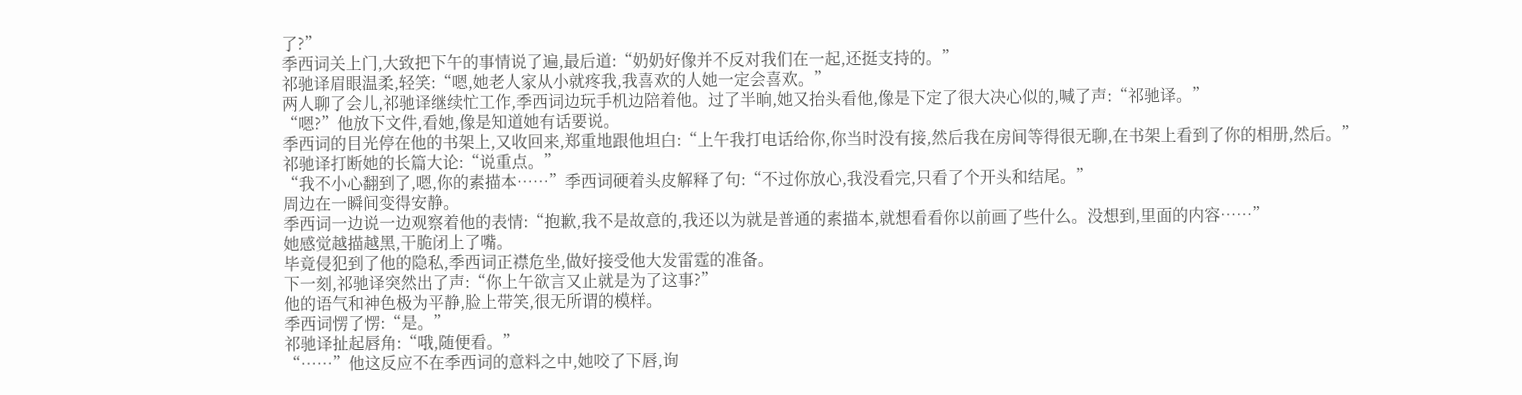了?”
季西词关上门,大致把下午的事情说了遍,最后道:“奶奶好像并不反对我们在一起,还挺支持的。”
祁驰译眉眼温柔,轻笑:“嗯,她老人家从小就疼我,我喜欢的人她一定会喜欢。”
两人聊了会儿,祁驰译继续忙工作,季西词边玩手机边陪着他。过了半晌,她又抬头看他,像是下定了很大决心似的,喊了声:“祁驰译。”
“嗯?”他放下文件,看她,像是知道她有话要说。
季西词的目光停在他的书架上,又收回来,郑重地跟他坦白:“上午我打电话给你,你当时没有接,然后我在房间等得很无聊,在书架上看到了你的相册,然后。”
祁驰译打断她的长篇大论:“说重点。”
“我不小心翻到了,嗯,你的素描本……”季西词硬着头皮解释了句:“不过你放心,我没看完,只看了个开头和结尾。”
周边在一瞬间变得安静。
季西词一边说一边观察着他的表情:“抱歉,我不是故意的,我还以为就是普通的素描本,就想看看你以前画了些什么。没想到,里面的内容……”
她感觉越描越黑,干脆闭上了嘴。
毕竟侵犯到了他的隐私,季西词正襟危坐,做好接受他大发雷霆的准备。
下一刻,祁驰译突然出了声:“你上午欲言又止就是为了这事?”
他的语气和神色极为平静,脸上带笑,很无所谓的模样。
季西词愣了愣:“是。”
祁驰译扯起唇角:“哦,随便看。”
“……”他这反应不在季西词的意料之中,她咬了下唇,询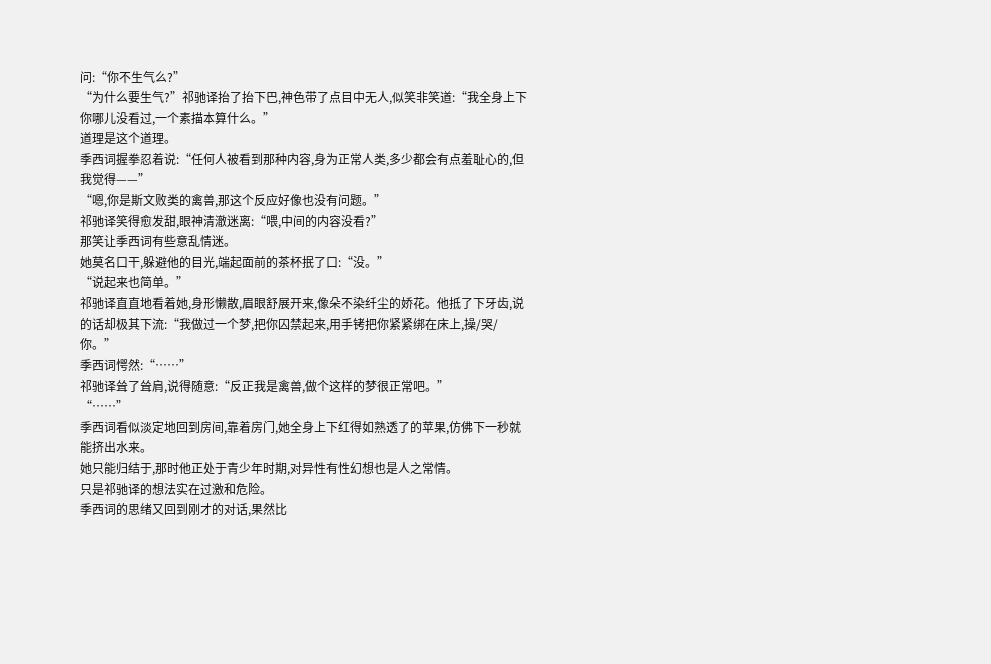问:“你不生气么?”
“为什么要生气?”祁驰译抬了抬下巴,神色带了点目中无人,似笑非笑道:“我全身上下你哪儿没看过,一个素描本算什么。”
道理是这个道理。
季西词握拳忍着说:“任何人被看到那种内容,身为正常人类,多少都会有点羞耻心的,但我觉得——”
“嗯,你是斯文败类的禽兽,那这个反应好像也没有问题。”
祁驰译笑得愈发甜,眼神清澈迷离:“喂,中间的内容没看?”
那笑让季西词有些意乱情迷。
她莫名口干,躲避他的目光,端起面前的茶杯抿了口:“没。”
“说起来也简单。”
祁驰译直直地看着她,身形懒散,眉眼舒展开来,像朵不染纤尘的娇花。他抵了下牙齿,说的话却极其下流:“我做过一个梦,把你囚禁起来,用手铐把你紧紧绑在床上,操/哭/你。”
季西词愕然:“……”
祁驰译耸了耸肩,说得随意:“反正我是禽兽,做个这样的梦很正常吧。”
“……”
季西词看似淡定地回到房间,靠着房门,她全身上下红得如熟透了的苹果,仿佛下一秒就能挤出水来。
她只能归结于,那时他正处于青少年时期,对异性有性幻想也是人之常情。
只是祁驰译的想法实在过激和危险。
季西词的思绪又回到刚才的对话,果然比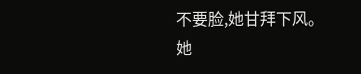不要脸,她甘拜下风。
她